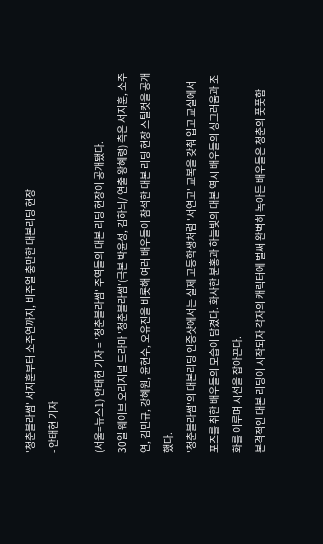'청춘블라썸' 서지훈부터 소주연까지, 비주얼 충만한 대본리딩 현장
- 안태현 기자

(서울=뉴스1) 안태현 기자 = '청춘블라썸' 주역들의 대본 리딩 현장이 공개됐다.
30일 웨이브 오리지널 드라마 '청춘블라썸'(극본 박윤성, 김하늬/ 연출 왕혜령) 측은 서지훈, 소주연, 김민규, 강혜원, 윤현수, 오유진을 비롯해 여러 배우들이 참석한 대본 리딩 현장 스틸컷을 공개했다.
'청춘블라썸'의 대본리딩 인증샷에서는 실제 고등학생처럼 '서연고' 교복을 갖춰 입고 교실에서 포즈를 취한 배우들의 모습이 담겼다. 화사한 분홍과 하늘빛의 대본 역시 배우들의 싱그러움과 조화를 이루며 시선을 잡아끈다.
본격적인 대본 리딩이 시작되자 각자의 캐릭터에 벌써 완벽히 녹아든 배우들은 청춘의 풋풋함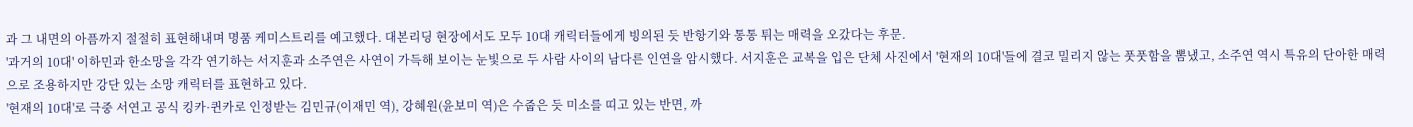과 그 내면의 아픔까지 절절히 표현해내며 명품 케미스트리를 예고했다. 대본리딩 현장에서도 모두 10대 캐릭터들에게 빙의된 듯 반항기와 통통 튀는 매력을 오갔다는 후문.
'과거의 10대' 이하민과 한소망을 각각 연기하는 서지훈과 소주연은 사연이 가득해 보이는 눈빛으로 두 사람 사이의 남다른 인연을 암시했다. 서지훈은 교복을 입은 단체 사진에서 '현재의 10대'들에 결코 밀리지 않는 풋풋함을 뽐냈고, 소주연 역시 특유의 단아한 매력으로 조용하지만 강단 있는 소망 캐릭터를 표현하고 있다.
'현재의 10대'로 극중 서연고 공식 킹카·퀸카로 인정받는 김민규(이재민 역), 강혜원(윤보미 역)은 수줍은 듯 미소를 띠고 있는 반면, 까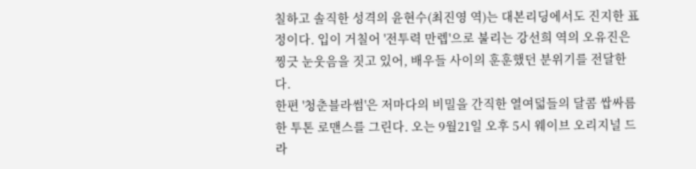칠하고 솔직한 성격의 윤현수(최진영 역)는 대본리딩에서도 진지한 표정이다. 입이 거칠어 '전투력 만렙'으로 불리는 강선희 역의 오유진은 찡긋 눈웃음을 짓고 있어, 배우들 사이의 훈훈했던 분위기를 전달한다.
한편 '청춘블라썸'은 저마다의 비밀을 간직한 열여덟들의 달콤 쌉싸름한 투톤 로맨스를 그린다. 오는 9월21일 오후 5시 웨이브 오리지널 드라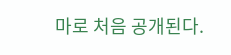마로 처음 공개된다.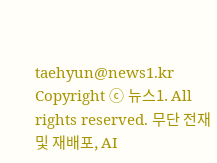taehyun@news1.kr
Copyright ⓒ 뉴스1. All rights reserved. 무단 전재 및 재배포, AI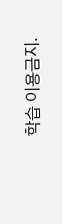학습 이용금지.